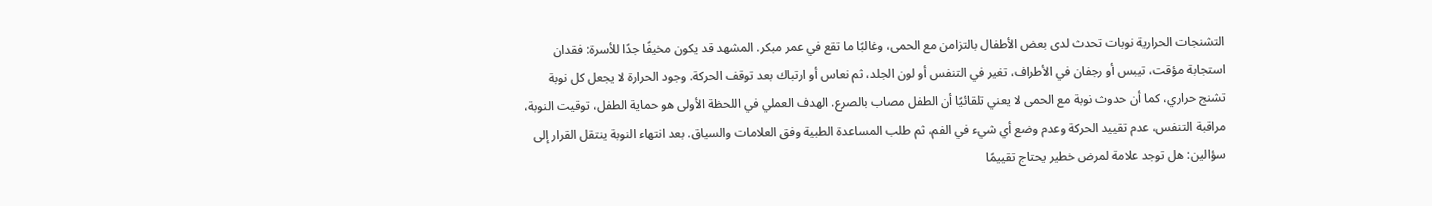التشنجات الحرارية نوبات تحدث لدى بعض الأطفال بالتزامن مع الحمى، وغالبًا ما تقع في عمر مبكر. المشهد قد يكون مخيفًا جدًا للأسرة: فقدان استجابة مؤقت، تيبس أو رجفان في الأطراف، تغير في التنفس أو لون الجلد، ثم نعاس أو ارتباك بعد توقف الحركة. وجود الحرارة لا يجعل كل نوبة تشنج حراري، كما أن حدوث نوبة مع الحمى لا يعني تلقائيًا أن الطفل مصاب بالصرع. الهدف العملي في اللحظة الأولى هو حماية الطفل، توقيت النوبة، مراقبة التنفس، عدم تقييد الحركة وعدم وضع أي شيء في الفم، ثم طلب المساعدة الطبية وفق العلامات والسياق. بعد انتهاء النوبة ينتقل القرار إلى سؤالين: هل توجد علامة لمرض خطير يحتاج تقييمًا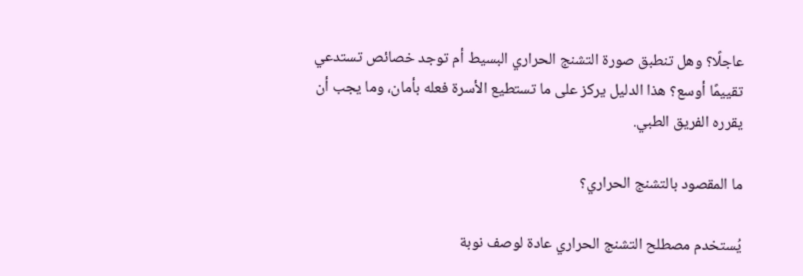عاجلًا؟ وهل تنطبق صورة التشنج الحراري البسيط أم توجد خصائص تستدعي تقييمًا أوسع؟ هذا الدليل يركز على ما تستطيع الأسرة فعله بأمان، وما يجب أن يقرره الفريق الطبي.

ما المقصود بالتشنج الحراري؟

يُستخدم مصطلح التشنج الحراري عادة لوصف نوبة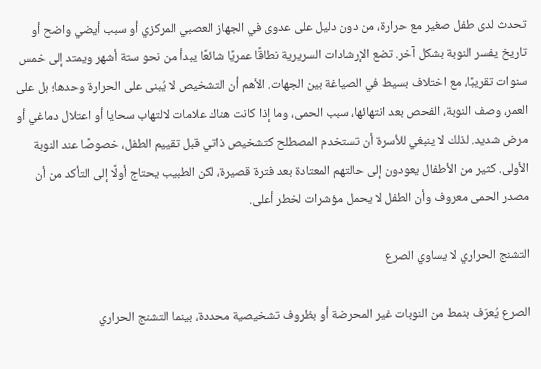تحدث لدى طفل صغير مع حرارة، من دون دليل على عدوى في الجهاز العصبي المركزي أو سبب أيضي واضح أو تاريخ يفسر النوبة بشكل آخر. تضع الإرشادات السريرية نطاقًا عمريًا شائعًا يبدأ من نحو ستة أشهر ويمتد إلى خمس سنوات تقريبًا، مع اختلاف بسيط في الصياغة بين الجهات. الأهم أن التشخيص لا يُبنى على الحرارة وحدها؛ بل على العمر، وصف النوبة، الفحص بعد انتهائها، سبب الحمى، وما إذا كانت هناك علامات لالتهاب سحايا أو اعتلال دماغي أو مرض شديد. لذلك لا ينبغي للأسرة أن تستخدم المصطلح كتشخيص ذاتي قبل تقييم الطفل، خصوصًا عند النوبة الأولى. كثير من الأطفال يعودون إلى حالتهم المعتادة بعد فترة قصيرة، لكن الطبيب يحتاج أولًا إلى التأكد من أن مصدر الحمى معروف وأن الطفل لا يحمل مؤشرات لخطر أعلى.

التشنج الحراري لا يساوي الصرع

الصرع يُعرّف بنمط من النوبات غير المحرضة أو بظروف تشخيصية محددة، بينما التشنج الحراري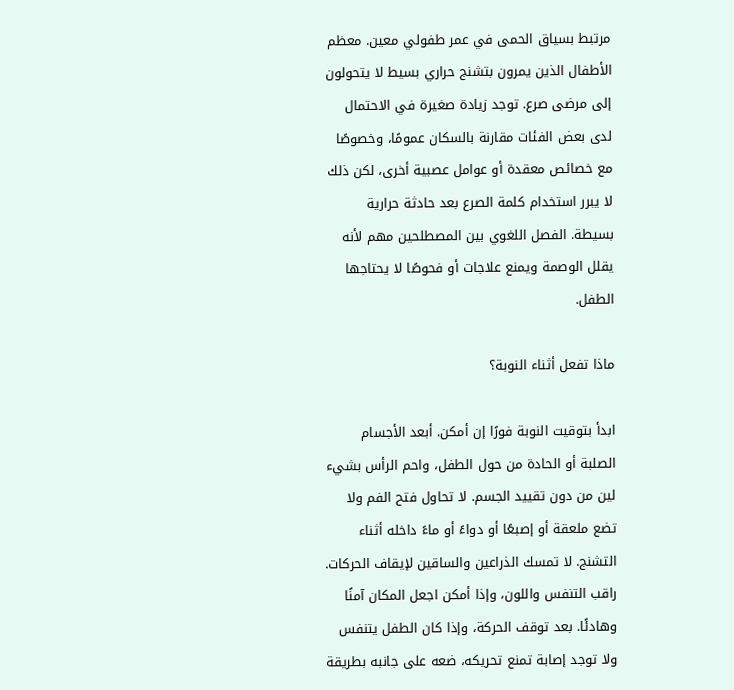مرتبط بسياق الحمى في عمر طفولي معين. معظم الأطفال الذين يمرون بتشنج حراري بسيط لا يتحولون إلى مرضى صرع. توجد زيادة صغيرة في الاحتمال لدى بعض الفئات مقارنة بالسكان عمومًا، وخصوصًا مع خصائص معقدة أو عوامل عصبية أخرى، لكن ذلك لا يبرر استخدام كلمة الصرع بعد حادثة حرارية بسيطة. الفصل اللغوي بين المصطلحين مهم لأنه يقلل الوصمة ويمنع علاجات أو فحوصًا لا يحتاجها الطفل.

ماذا تفعل أثناء النوبة؟

ابدأ بتوقيت النوبة فورًا إن أمكن. أبعد الأجسام الصلبة أو الحادة من حول الطفل، واحم الرأس بشيء لين من دون تقييد الجسم. لا تحاول فتح الفم ولا تضع ملعقة أو إصبعًا أو دواءً أو ماءً داخله أثناء التشنج. لا تمسك الذراعين والساقين لإيقاف الحركات. راقب التنفس واللون، وإذا أمكن اجعل المكان آمنًا وهادئًا. بعد توقف الحركة، وإذا كان الطفل يتنفس ولا توجد إصابة تمنع تحريكه، ضعه على جانبه بطريقة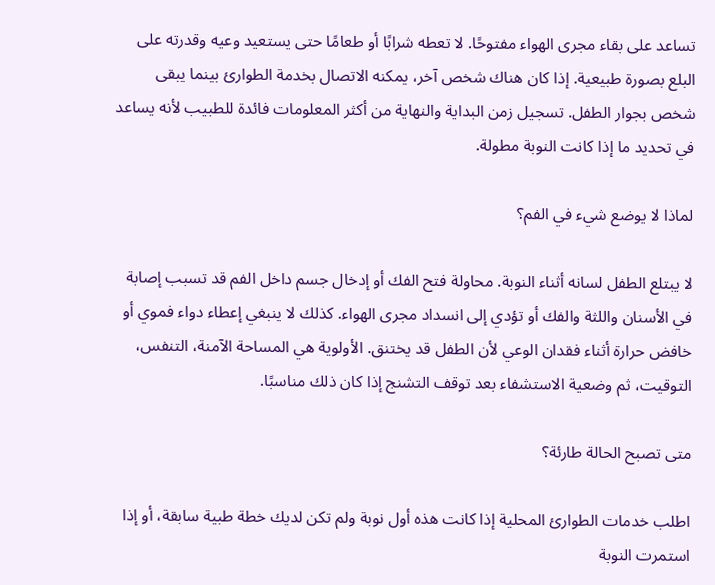تساعد على بقاء مجرى الهواء مفتوحًا. لا تعطه شرابًا أو طعامًا حتى يستعيد وعيه وقدرته على البلع بصورة طبيعية. إذا كان هناك شخص آخر، يمكنه الاتصال بخدمة الطوارئ بينما يبقى شخص بجوار الطفل. تسجيل زمن البداية والنهاية من أكثر المعلومات فائدة للطبيب لأنه يساعد في تحديد ما إذا كانت النوبة مطولة.

لماذا لا يوضع شيء في الفم؟

لا يبتلع الطفل لسانه أثناء النوبة. محاولة فتح الفك أو إدخال جسم داخل الفم قد تسبب إصابة في الأسنان واللثة والفك أو تؤدي إلى انسداد مجرى الهواء. كذلك لا ينبغي إعطاء دواء فموي أو خافض حرارة أثناء فقدان الوعي لأن الطفل قد يختنق. الأولوية هي المساحة الآمنة، التنفس، التوقيت، ثم وضعية الاستشفاء بعد توقف التشنج إذا كان ذلك مناسبًا.

متى تصبح الحالة طارئة؟

اطلب خدمات الطوارئ المحلية إذا كانت هذه أول نوبة ولم تكن لديك خطة طبية سابقة، أو إذا استمرت النوبة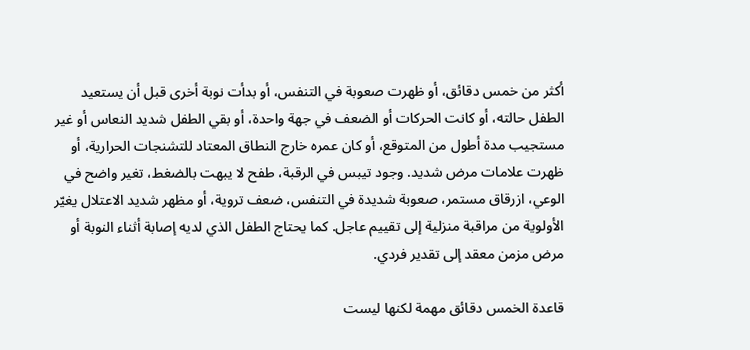أكثر من خمس دقائق، أو ظهرت صعوبة في التنفس، أو بدأت نوبة أخرى قبل أن يستعيد الطفل حالته، أو كانت الحركات أو الضعف في جهة واحدة، أو بقي الطفل شديد النعاس أو غير مستجيب مدة أطول من المتوقع، أو كان عمره خارج النطاق المعتاد للتشنجات الحرارية، أو ظهرت علامات مرض شديد. وجود تيبس في الرقبة، طفح لا يبهت بالضغط، تغير واضح في الوعي، ازرقاق مستمر، صعوبة شديدة في التنفس، ضعف تروية، أو مظهر شديد الاعتلال يغيّر الأولوية من مراقبة منزلية إلى تقييم عاجل. كما يحتاج الطفل الذي لديه إصابة أثناء النوبة أو مرض مزمن معقد إلى تقدير فردي.

قاعدة الخمس دقائق مهمة لكنها ليست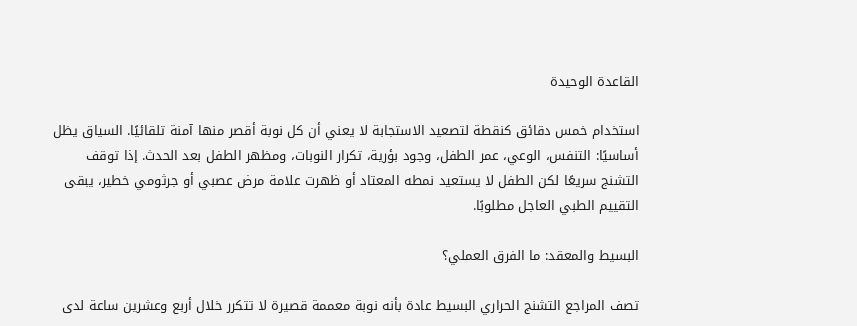القاعدة الوحيدة

استخدام خمس دقائق كنقطة لتصعيد الاستجابة لا يعني أن كل نوبة أقصر منها آمنة تلقائيًا. السياق يظل أساسيًا: التنفس، الوعي، عمر الطفل، وجود بؤرية، تكرار النوبات، ومظهر الطفل بعد الحدث. إذا توقف التشنج سريعًا لكن الطفل لا يستعيد نمطه المعتاد أو ظهرت علامة مرض عصبي أو جرثومي خطير، يبقى التقييم الطبي العاجل مطلوبًا.

البسيط والمعقد: ما الفرق العملي؟

تصف المراجع التشنج الحراري البسيط عادة بأنه نوبة معممة قصيرة لا تتكرر خلال أربع وعشرين ساعة لدى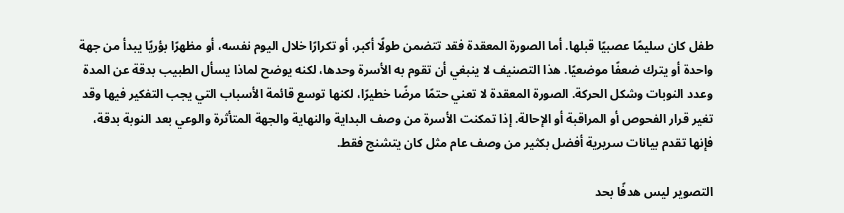طفل كان سليمًا عصبيًا قبلها. أما الصورة المعقدة فقد تتضمن طولًا أكبر، أو تكرارًا خلال اليوم نفسه، أو مظهرًا بؤريًا يبدأ من جهة واحدة أو يترك ضعفًا موضعيًا. هذا التصنيف لا ينبغي أن تقوم به الأسرة وحدها، لكنه يوضح لماذا يسأل الطبيب بدقة عن المدة وعدد النوبات وشكل الحركة. الصورة المعقدة لا تعني حتمًا مرضًا خطيرًا، لكنها توسع قائمة الأسباب التي يجب التفكير فيها وقد تغير قرار الفحوص أو المراقبة أو الإحالة. إذا تمكنت الأسرة من وصف البداية والنهاية والجهة المتأثرة والوعي بعد النوبة بدقة، فإنها تقدم بيانات سريرية أفضل بكثير من وصف عام مثل كان يتشنج فقط.

التصوير ليس هدفًا بحد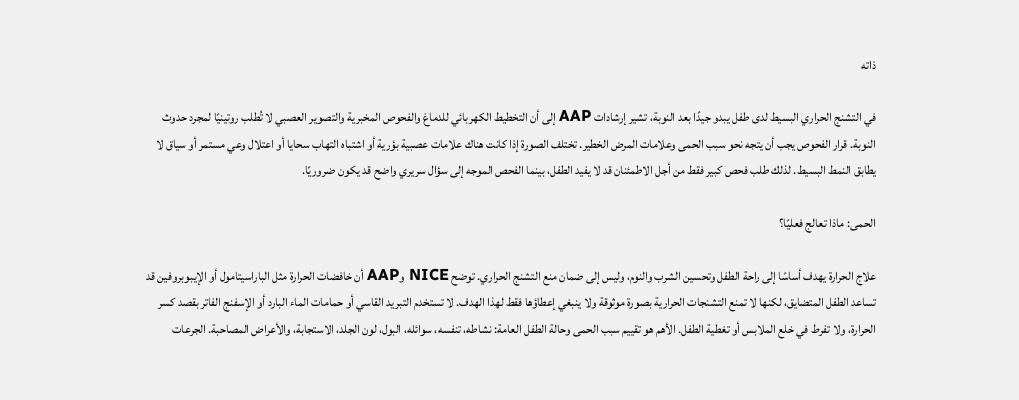ذاته

في التشنج الحراري البسيط لدى طفل يبدو جيدًا بعد النوبة، تشير إرشادات AAP إلى أن التخطيط الكهربائي للدماغ والفحوص المخبرية والتصوير العصبي لا تُطلب روتينيًا لمجرد حدوث النوبة. قرار الفحوص يجب أن يتجه نحو سبب الحمى وعلامات المرض الخطير. تختلف الصورة إذا كانت هناك علامات عصبية بؤرية أو اشتباه التهاب سحايا أو اعتلال وعي مستمر أو سياق لا يطابق النمط البسيط. لذلك طلب فحص كبير فقط من أجل الاطمئنان قد لا يفيد الطفل، بينما الفحص الموجه إلى سؤال سريري واضح قد يكون ضروريًا.

الحمى: ماذا تعالج فعليًا؟

علاج الحرارة يهدف أساسًا إلى راحة الطفل وتحسين الشرب والنوم، وليس إلى ضمان منع التشنج الحراري. توضح NICE وAAP أن خافضات الحرارة مثل الباراسيتامول أو الإيبوبروفين قد تساعد الطفل المتضايق، لكنها لا تمنع التشنجات الحرارية بصورة موثوقة ولا ينبغي إعطاؤها فقط لهذا الهدف. لا تستخدم التبريد القاسي أو حمامات الماء البارد أو الإسفنج الفاتر بقصد كسر الحرارة، ولا تفرط في خلع الملابس أو تغطية الطفل. الأهم هو تقييم سبب الحمى وحالة الطفل العامة: نشاطه، تنفسه، سوائله، البول، لون الجلد، الاستجابة، والأعراض المصاحبة. الجرعات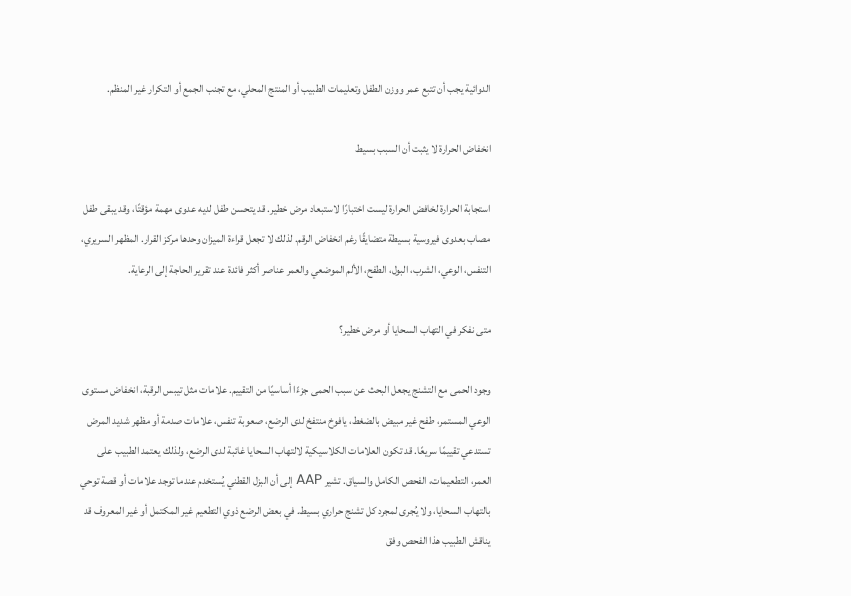الدوائية يجب أن تتبع عمر ووزن الطفل وتعليمات الطبيب أو المنتج المحلي، مع تجنب الجمع أو التكرار غير المنظم.

انخفاض الحرارة لا يثبت أن السبب بسيط

استجابة الحرارة لخافض الحرارة ليست اختبارًا لاستبعاد مرض خطير. قد يتحسن طفل لديه عدوى مهمة مؤقتًا، وقد يبقى طفل مصاب بعدوى فيروسية بسيطة متضايقًا رغم انخفاض الرقم. لذلك لا تجعل قراءة الميزان وحدها مركز القرار. المظهر السريري، التنفس، الوعي، الشرب، البول، الطفح، الألم الموضعي والعمر عناصر أكثر فائدة عند تقرير الحاجة إلى الرعاية.

متى نفكر في التهاب السحايا أو مرض خطير؟

وجود الحمى مع التشنج يجعل البحث عن سبب الحمى جزءًا أساسيًا من التقييم. علامات مثل تيبس الرقبة، انخفاض مستوى الوعي المستمر، طفح غير مبيض بالضغط، يافوخ منتفخ لدى الرضع، صعوبة تنفس، علامات صدمة أو مظهر شديد المرض تستدعي تقييمًا سريعًا. قد تكون العلامات الكلاسيكية لالتهاب السحايا غائبة لدى الرضع، ولذلك يعتمد الطبيب على العمر، التطعيمات، الفحص الكامل والسياق. تشير AAP إلى أن البزل القطني يُستخدم عندما توجد علامات أو قصة توحي بالتهاب السحايا، ولا يُجرى لمجرد كل تشنج حراري بسيط. في بعض الرضع ذوي التطعيم غير المكتمل أو غير المعروف قد يناقش الطبيب هذا الفحص وفق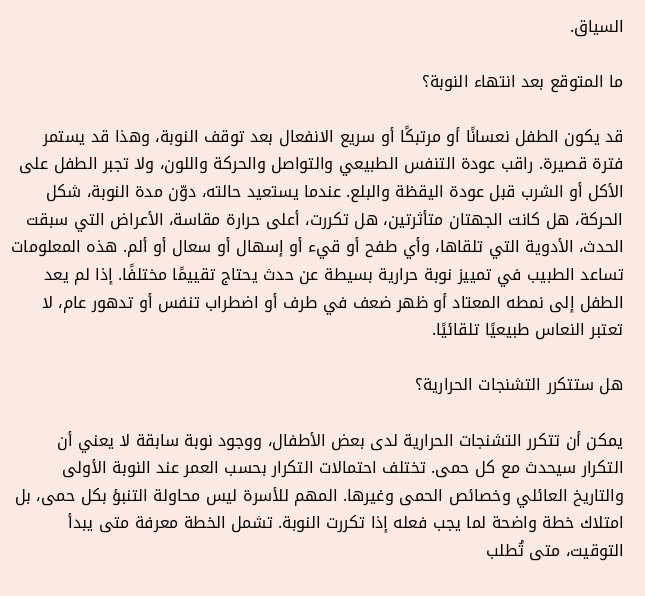السياق.

ما المتوقع بعد انتهاء النوبة؟

قد يكون الطفل نعسانًا أو مرتبكًا أو سريع الانفعال بعد توقف النوبة، وهذا قد يستمر فترة قصيرة. راقب عودة التنفس الطبيعي والتواصل والحركة واللون، ولا تجبر الطفل على الأكل أو الشرب قبل عودة اليقظة والبلع. عندما يستعيد حالته، دوّن مدة النوبة، شكل الحركة، هل كانت الجهتان متأثرتين، هل تكررت، أعلى حرارة مقاسة، الأعراض التي سبقت الحدث، الأدوية التي تلقاها، وأي طفح أو قيء أو إسهال أو سعال أو ألم. هذه المعلومات تساعد الطبيب في تمييز نوبة حرارية بسيطة عن حدث يحتاج تقييمًا مختلفًا. إذا لم يعد الطفل إلى نمطه المعتاد أو ظهر ضعف في طرف أو اضطراب تنفس أو تدهور عام، لا تعتبر النعاس طبيعيًا تلقائيًا.

هل ستتكرر التشنجات الحرارية؟

يمكن أن تتكرر التشنجات الحرارية لدى بعض الأطفال، ووجود نوبة سابقة لا يعني أن التكرار سيحدث مع كل حمى. تختلف احتمالات التكرار بحسب العمر عند النوبة الأولى والتاريخ العائلي وخصائص الحمى وغيرها. المهم للأسرة ليس محاولة التنبؤ بكل حمى، بل امتلاك خطة واضحة لما يجب فعله إذا تكررت النوبة. تشمل الخطة معرفة متى يبدأ التوقيت، متى تُطلب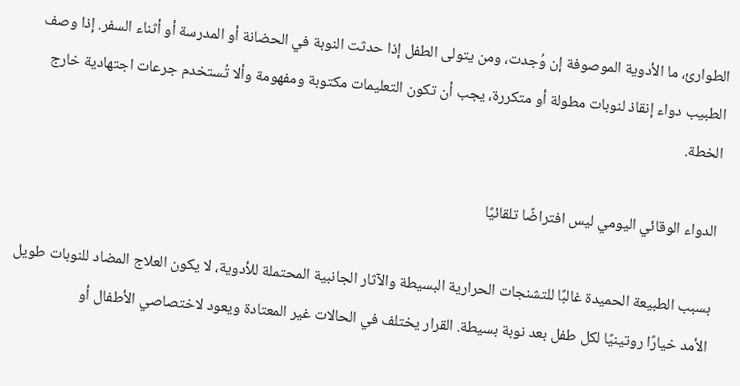الطوارئ، ما الأدوية الموصوفة إن وُجدت، ومن يتولى الطفل إذا حدثت النوبة في الحضانة أو المدرسة أو أثناء السفر. إذا وصف الطبيب دواء إنقاذ لنوبات مطولة أو متكررة، يجب أن تكون التعليمات مكتوبة ومفهومة وألا تُستخدم جرعات اجتهادية خارج الخطة.

الدواء الوقائي اليومي ليس افتراضًا تلقائيًا

بسبب الطبيعة الحميدة غالبًا للتشنجات الحرارية البسيطة والآثار الجانبية المحتملة للأدوية، لا يكون العلاج المضاد للنوبات طويل الأمد خيارًا روتينيًا لكل طفل بعد نوبة بسيطة. القرار يختلف في الحالات غير المعتادة ويعود لاختصاصي الأطفال أو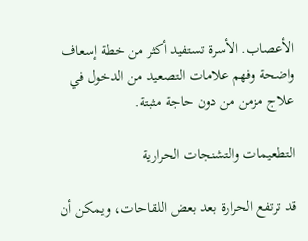الأعصاب. الأسرة تستفيد أكثر من خطة إسعاف واضحة وفهم علامات التصعيد من الدخول في علاج مزمن من دون حاجة مثبتة.

التطعيمات والتشنجات الحرارية

قد ترتفع الحرارة بعد بعض اللقاحات، ويمكن أن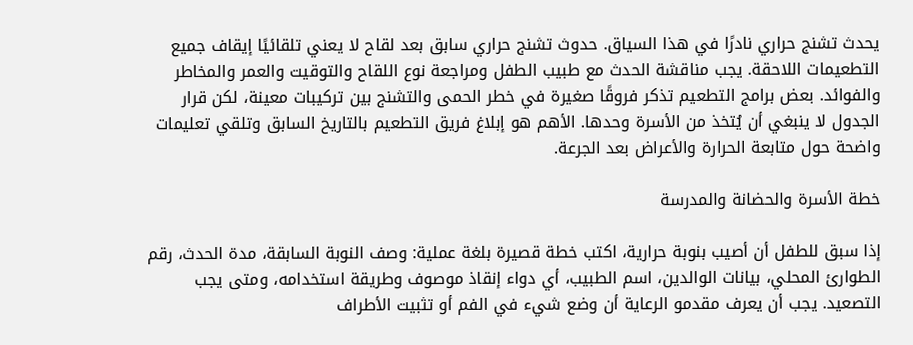يحدث تشنج حراري نادرًا في هذا السياق. حدوث تشنج حراري سابق بعد لقاح لا يعني تلقائيًا إيقاف جميع التطعيمات اللاحقة. يجب مناقشة الحدث مع طبيب الطفل ومراجعة نوع اللقاح والتوقيت والعمر والمخاطر والفوائد. بعض برامج التطعيم تذكر فروقًا صغيرة في خطر الحمى والتشنج بين تركيبات معينة، لكن قرار الجدول لا ينبغي أن يُتخذ من الأسرة وحدها. الأهم هو إبلاغ فريق التطعيم بالتاريخ السابق وتلقي تعليمات واضحة حول متابعة الحرارة والأعراض بعد الجرعة.

خطة الأسرة والحضانة والمدرسة

إذا سبق للطفل أن أصيب بنوبة حرارية، اكتب خطة قصيرة بلغة عملية: وصف النوبة السابقة، مدة الحدث، رقم الطوارئ المحلي، بيانات الوالدين، اسم الطبيب، أي دواء إنقاذ موصوف وطريقة استخدامه، ومتى يجب التصعيد. يجب أن يعرف مقدمو الرعاية أن وضع شيء في الفم أو تثبيت الأطراف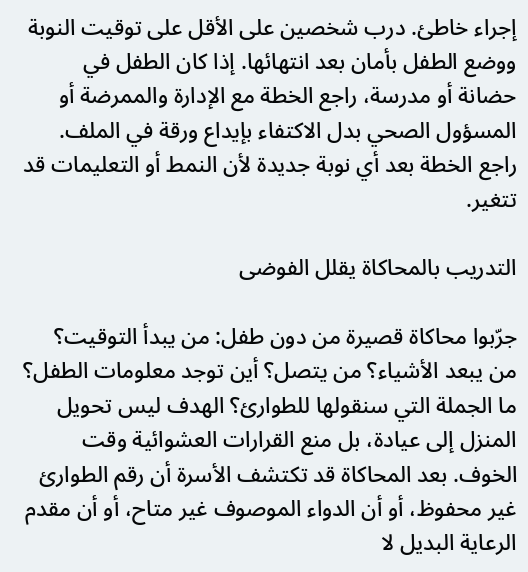إجراء خاطئ. درب شخصين على الأقل على توقيت النوبة ووضع الطفل بأمان بعد انتهائها. إذا كان الطفل في حضانة أو مدرسة، راجع الخطة مع الإدارة والممرضة أو المسؤول الصحي بدل الاكتفاء بإيداع ورقة في الملف. راجع الخطة بعد أي نوبة جديدة لأن النمط أو التعليمات قد تتغير.

التدريب بالمحاكاة يقلل الفوضى

جرّبوا محاكاة قصيرة من دون طفل: من يبدأ التوقيت؟ من يبعد الأشياء؟ من يتصل؟ أين توجد معلومات الطفل؟ ما الجملة التي سنقولها للطوارئ؟ الهدف ليس تحويل المنزل إلى عيادة، بل منع القرارات العشوائية وقت الخوف. بعد المحاكاة قد تكتشف الأسرة أن رقم الطوارئ غير محفوظ، أو أن الدواء الموصوف غير متاح، أو أن مقدم الرعاية البديل لا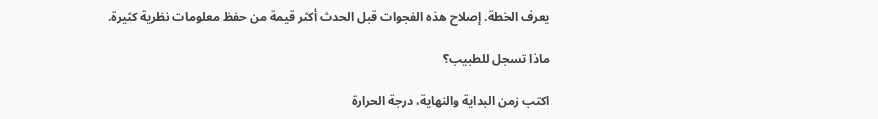يعرف الخطة. إصلاح هذه الفجوات قبل الحدث أكثر قيمة من حفظ معلومات نظرية كثيرة.

ماذا تسجل للطبيب؟

اكتب زمن البداية والنهاية، درجة الحرارة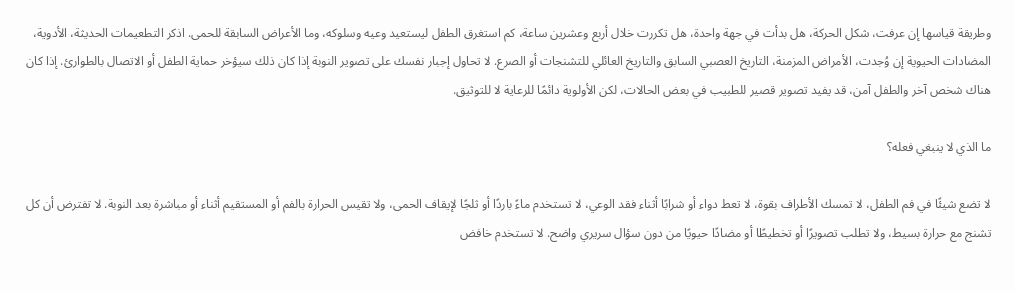وطريقة قياسها إن عرفت، شكل الحركة، هل بدأت في جهة واحدة، هل تكررت خلال أربع وعشرين ساعة، كم استغرق الطفل ليستعيد وعيه وسلوكه، وما الأعراض السابقة للحمى. اذكر التطعيمات الحديثة، الأدوية، المضادات الحيوية إن وُجدت، الأمراض المزمنة، التاريخ العصبي السابق والتاريخ العائلي للتشنجات أو الصرع. لا تحاول إجبار نفسك على تصوير النوبة إذا كان ذلك سيؤخر حماية الطفل أو الاتصال بالطوارئ. إذا كان هناك شخص آخر والطفل آمن، قد يفيد تصوير قصير للطبيب في بعض الحالات، لكن الأولوية دائمًا للرعاية لا للتوثيق.

ما الذي لا ينبغي فعله؟

لا تضع شيئًا في فم الطفل، لا تمسك الأطراف بقوة، لا تعط دواء أو شرابًا أثناء فقد الوعي، لا تستخدم ماءً باردًا أو ثلجًا لإيقاف الحمى، ولا تقيس الحرارة بالفم أو المستقيم أثناء أو مباشرة بعد النوبة. لا تفترض أن كل تشنج مع حرارة بسيط، ولا تطلب تصويرًا أو تخطيطًا أو مضادًا حيويًا من دون سؤال سريري واضح. لا تستخدم خافض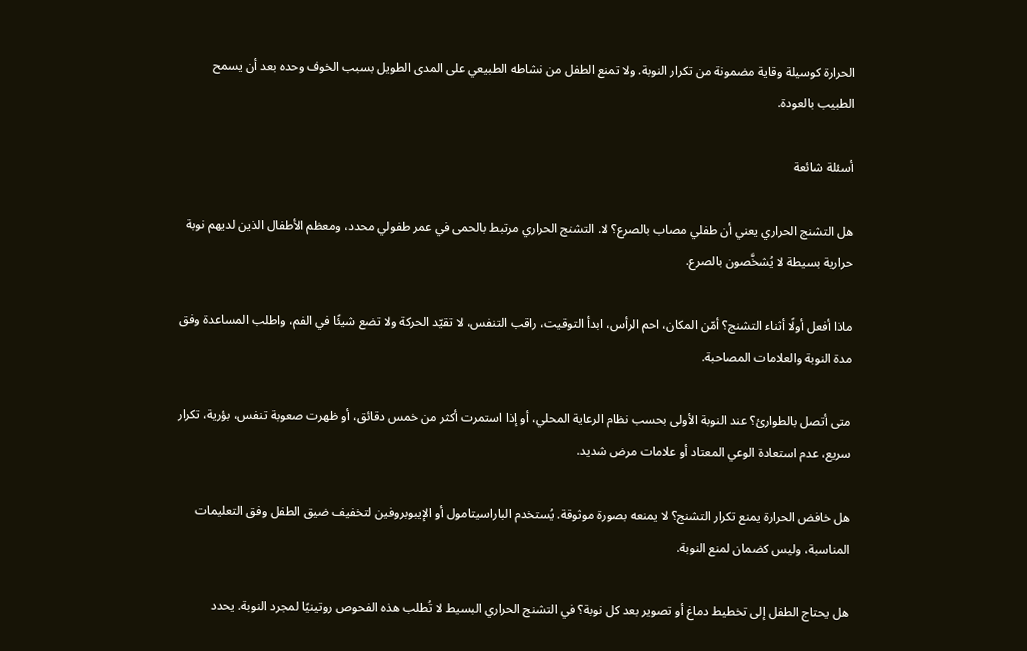الحرارة كوسيلة وقاية مضمونة من تكرار النوبة. ولا تمنع الطفل من نشاطه الطبيعي على المدى الطويل بسبب الخوف وحده بعد أن يسمح الطبيب بالعودة.

أسئلة شائعة

هل التشنج الحراري يعني أن طفلي مصاب بالصرع؟ لا. التشنج الحراري مرتبط بالحمى في عمر طفولي محدد، ومعظم الأطفال الذين لديهم نوبة حرارية بسيطة لا يُشخَّصون بالصرع.

ماذا أفعل أولًا أثناء التشنج؟ أمّن المكان، احم الرأس، ابدأ التوقيت، راقب التنفس، لا تقيّد الحركة ولا تضع شيئًا في الفم، واطلب المساعدة وفق مدة النوبة والعلامات المصاحبة.

متى أتصل بالطوارئ؟ عند النوبة الأولى بحسب نظام الرعاية المحلي، أو إذا استمرت أكثر من خمس دقائق، أو ظهرت صعوبة تنفس، بؤرية، تكرار سريع، عدم استعادة الوعي المعتاد أو علامات مرض شديد.

هل خافض الحرارة يمنع تكرار التشنج؟ لا يمنعه بصورة موثوقة. يُستخدم الباراسيتامول أو الإيبوبروفين لتخفيف ضيق الطفل وفق التعليمات المناسبة، وليس كضمان لمنع النوبة.

هل يحتاج الطفل إلى تخطيط دماغ أو تصوير بعد كل نوبة؟ في التشنج الحراري البسيط لا تُطلب هذه الفحوص روتينيًا لمجرد النوبة. يحدد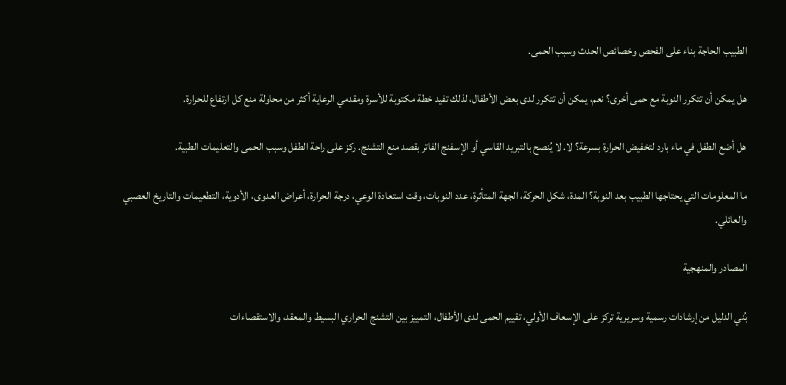الطبيب الحاجة بناء على الفحص وخصائص الحدث وسبب الحمى.

هل يمكن أن تتكرر النوبة مع حمى أخرى؟ نعم، يمكن أن تتكرر لدى بعض الأطفال، لذلك تفيد خطة مكتوبة للأسرة ومقدمي الرعاية أكثر من محاولة منع كل ارتفاع للحرارة.

هل أضع الطفل في ماء بارد لتخفيض الحرارة بسرعة؟ لا. لا يُنصح بالتبريد القاسي أو الإسفنج الفاتر بقصد منع التشنج. ركز على راحة الطفل وسبب الحمى والتعليمات الطبية.

ما المعلومات التي يحتاجها الطبيب بعد النوبة؟ المدة، شكل الحركة، الجهة المتأثرة، عدد النوبات، وقت استعادة الوعي، درجة الحرارة، أعراض العدوى، الأدوية، التطعيمات والتاريخ العصبي والعائلي.

المصادر والمنهجية

بُني الدليل من إرشادات رسمية وسريرية تركز على الإسعاف الأولي، تقييم الحمى لدى الأطفال، التمييز بين التشنج الحراري البسيط والمعقد، والاستقصاءات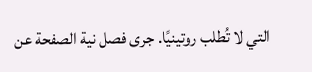التي لا تُطلب روتينيًا. جرى فصل نية الصفحة عن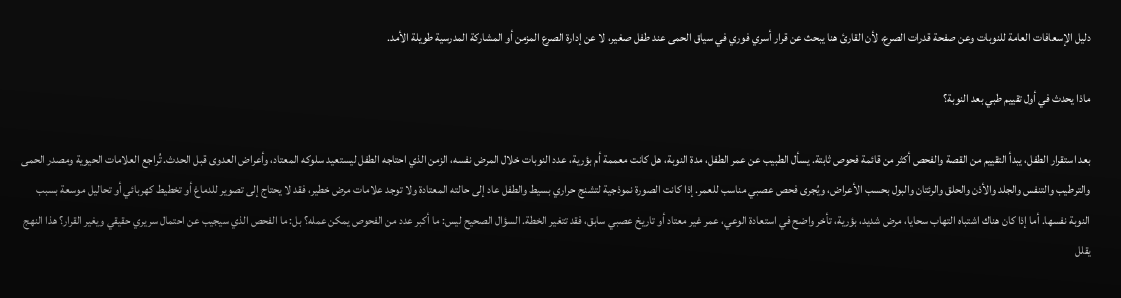دليل الإسعافات العامة للنوبات وعن صفحة قدرات الصرع، لأن القارئ هنا يبحث عن قرار أسري فوري في سياق الحمى عند طفل صغير، لا عن إدارة الصرع المزمن أو المشاركة المدرسية طويلة الأمد.

ماذا يحدث في أول تقييم طبي بعد النوبة؟

بعد استقرار الطفل، يبدأ التقييم من القصة والفحص أكثر من قائمة فحوص ثابتة. يسأل الطبيب عن عمر الطفل، مدة النوبة، هل كانت معممة أم بؤرية، عدد النوبات خلال المرض نفسه، الزمن الذي احتاجه الطفل ليستعيد سلوكه المعتاد، وأعراض العدوى قبل الحدث. تُراجع العلامات الحيوية ومصدر الحمى والترطيب والتنفس والجلد والأذن والحلق والرئتان والبول بحسب الأعراض، ويُجرى فحص عصبي مناسب للعمر. إذا كانت الصورة نموذجية لتشنج حراري بسيط والطفل عاد إلى حالته المعتادة ولا توجد علامات مرض خطير، فقد لا يحتاج إلى تصوير للدماغ أو تخطيط كهربائي أو تحاليل موسعة بسبب النوبة نفسها. أما إذا كان هناك اشتباه التهاب سحايا، مرض شديد، بؤرية، تأخر واضح في استعادة الوعي، عمر غير معتاد أو تاريخ عصبي سابق، فقد تتغير الخطة. السؤال الصحيح ليس: ما أكبر عدد من الفحوص يمكن عمله؟ بل: ما الفحص الذي سيجيب عن احتمال سريري حقيقي ويغير القرار؟ هذا النهج يقلل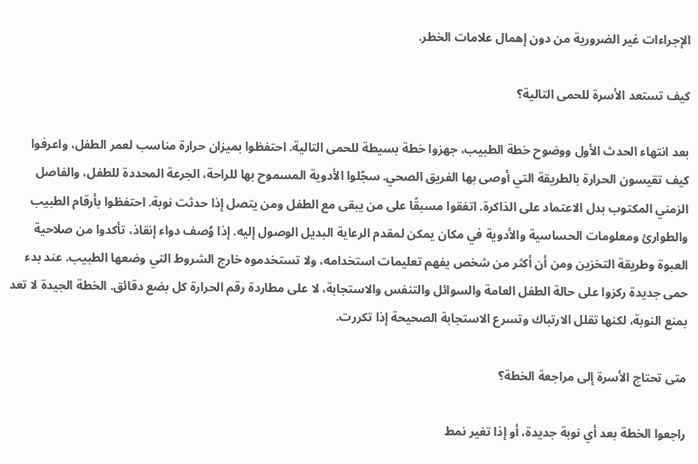الإجراءات غير الضرورية من دون إهمال علامات الخطر.

كيف تستعد الأسرة للحمى التالية؟

بعد انتهاء الحدث الأول ووضوح خطة الطبيب، جهزوا خطة بسيطة للحمى التالية. احتفظوا بميزان حرارة مناسب لعمر الطفل، واعرفوا كيف تقيسون الحرارة بالطريقة التي أوصى بها الفريق الصحي. سجّلوا الأدوية المسموح بها للراحة، الجرعة المحددة للطفل، والفاصل الزمني المكتوب بدل الاعتماد على الذاكرة. اتفقوا مسبقًا على من يبقى مع الطفل ومن يتصل إذا حدثت نوبة. احتفظوا بأرقام الطبيب والطوارئ ومعلومات الحساسية والأدوية في مكان يمكن لمقدم الرعاية البديل الوصول إليه. إذا وُصف دواء إنقاذ، تأكدوا من صلاحية العبوة وطريقة التخزين ومن أن أكثر من شخص يفهم تعليمات استخدامه، ولا تستخدموه خارج الشروط التي وضعها الطبيب. عند بدء حمى جديدة ركزوا على حالة الطفل العامة والسوائل والتنفس والاستجابة، لا على مطاردة رقم الحرارة كل بضع دقائق. الخطة الجيدة لا تعد بمنع النوبة، لكنها تقلل الارتباك وتسرع الاستجابة الصحيحة إذا تكررت.

متى تحتاج الأسرة إلى مراجعة الخطة؟

راجعوا الخطة بعد أي نوبة جديدة، أو إذا تغير نمط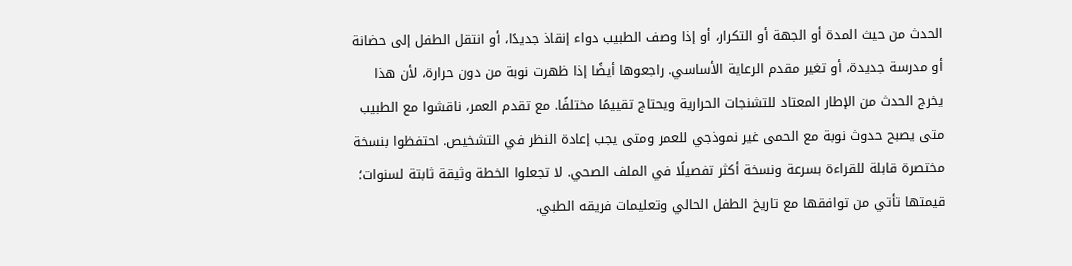الحدث من حيث المدة أو الجهة أو التكرار، أو إذا وصف الطبيب دواء إنقاذ جديدًا، أو انتقل الطفل إلى حضانة أو مدرسة جديدة، أو تغير مقدم الرعاية الأساسي. راجعوها أيضًا إذا ظهرت نوبة من دون حرارة، لأن هذا يخرج الحدث من الإطار المعتاد للتشنجات الحرارية ويحتاج تقييمًا مختلفًا. مع تقدم العمر، ناقشوا مع الطبيب متى يصبح حدوث نوبة مع الحمى غير نموذجي للعمر ومتى يجب إعادة النظر في التشخيص. احتفظوا بنسخة مختصرة قابلة للقراءة بسرعة ونسخة أكثر تفصيلًا في الملف الصحي. لا تجعلوا الخطة وثيقة ثابتة لسنوات؛ قيمتها تأتي من توافقها مع تاريخ الطفل الحالي وتعليمات فريقه الطبي.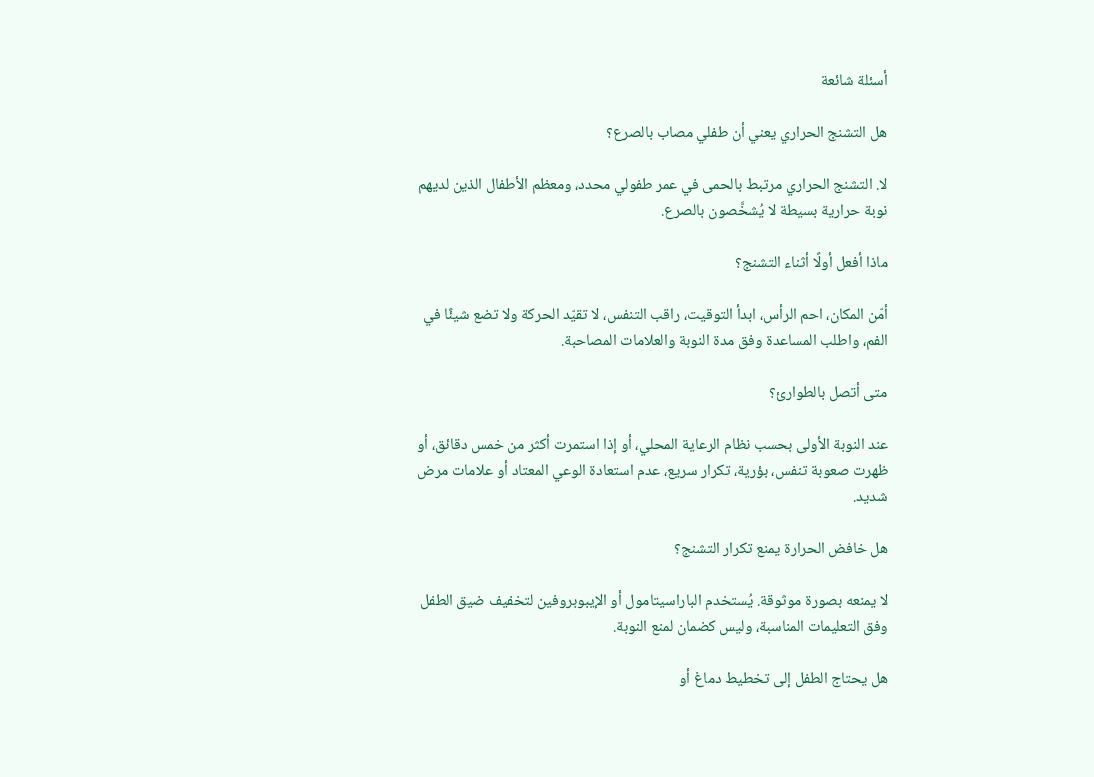أسئلة شائعة

هل التشنج الحراري يعني أن طفلي مصاب بالصرع؟

لا. التشنج الحراري مرتبط بالحمى في عمر طفولي محدد، ومعظم الأطفال الذين لديهم نوبة حرارية بسيطة لا يُشخَّصون بالصرع.

ماذا أفعل أولًا أثناء التشنج؟

أمّن المكان، احم الرأس، ابدأ التوقيت، راقب التنفس، لا تقيّد الحركة ولا تضع شيئًا في الفم، واطلب المساعدة وفق مدة النوبة والعلامات المصاحبة.

متى أتصل بالطوارئ؟

عند النوبة الأولى بحسب نظام الرعاية المحلي، أو إذا استمرت أكثر من خمس دقائق، أو ظهرت صعوبة تنفس، بؤرية، تكرار سريع، عدم استعادة الوعي المعتاد أو علامات مرض شديد.

هل خافض الحرارة يمنع تكرار التشنج؟

لا يمنعه بصورة موثوقة. يُستخدم الباراسيتامول أو الإيبوبروفين لتخفيف ضيق الطفل وفق التعليمات المناسبة، وليس كضمان لمنع النوبة.

هل يحتاج الطفل إلى تخطيط دماغ أو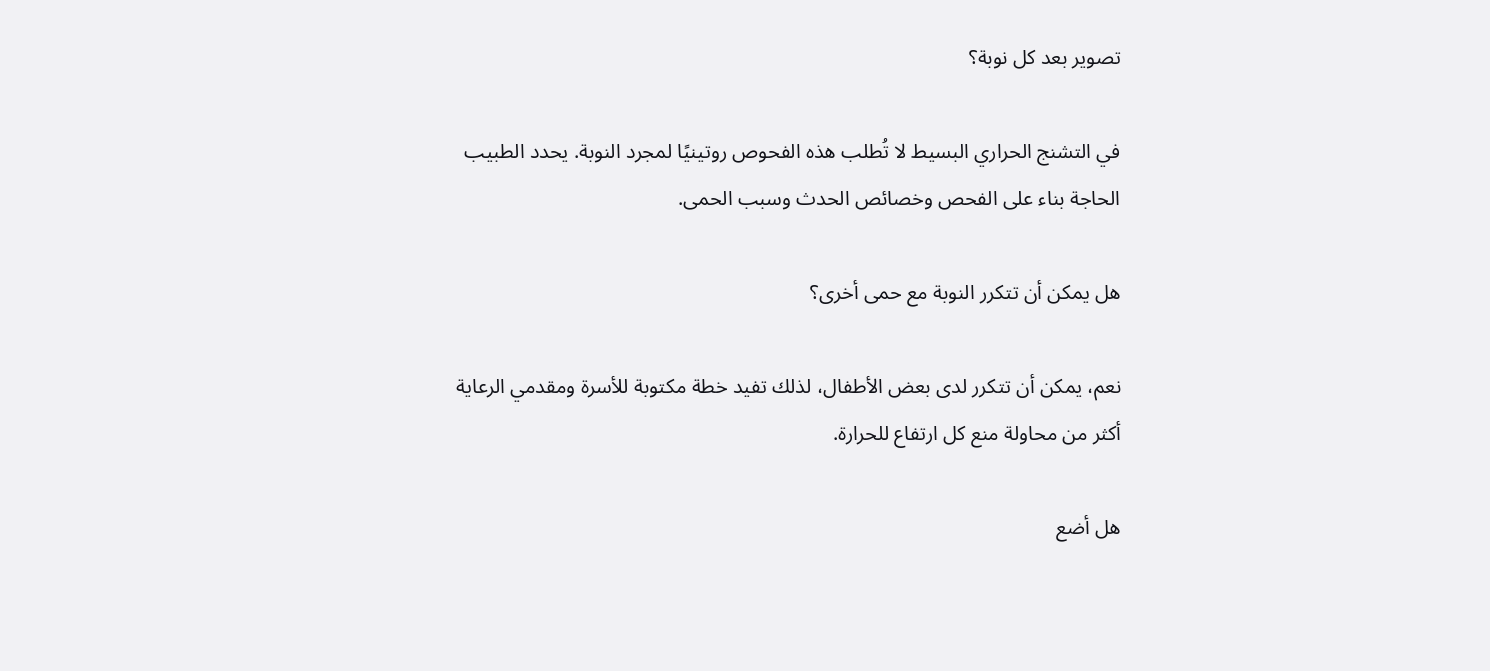تصوير بعد كل نوبة؟

في التشنج الحراري البسيط لا تُطلب هذه الفحوص روتينيًا لمجرد النوبة. يحدد الطبيب الحاجة بناء على الفحص وخصائص الحدث وسبب الحمى.

هل يمكن أن تتكرر النوبة مع حمى أخرى؟

نعم، يمكن أن تتكرر لدى بعض الأطفال، لذلك تفيد خطة مكتوبة للأسرة ومقدمي الرعاية أكثر من محاولة منع كل ارتفاع للحرارة.

هل أضع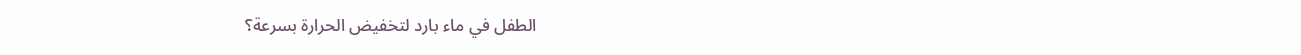الطفل في ماء بارد لتخفيض الحرارة بسرعة؟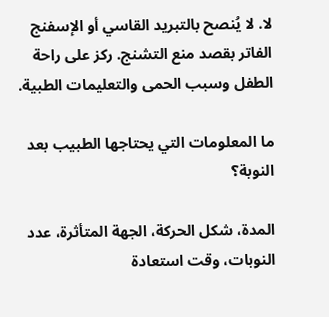لا. لا يُنصح بالتبريد القاسي أو الإسفنج الفاتر بقصد منع التشنج. ركز على راحة الطفل وسبب الحمى والتعليمات الطبية.

ما المعلومات التي يحتاجها الطبيب بعد النوبة؟

المدة، شكل الحركة، الجهة المتأثرة، عدد النوبات، وقت استعادة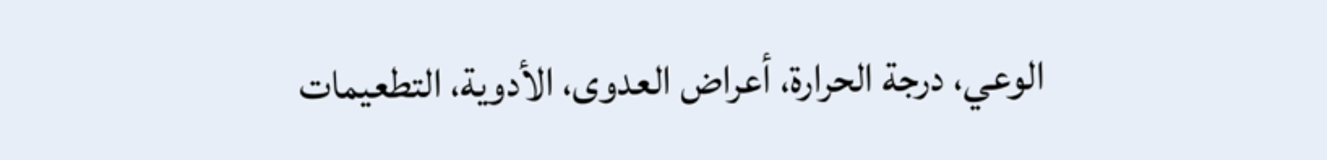الوعي، درجة الحرارة، أعراض العدوى، الأدوية، التطعيمات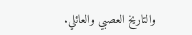والتاريخ العصبي والعائلي.